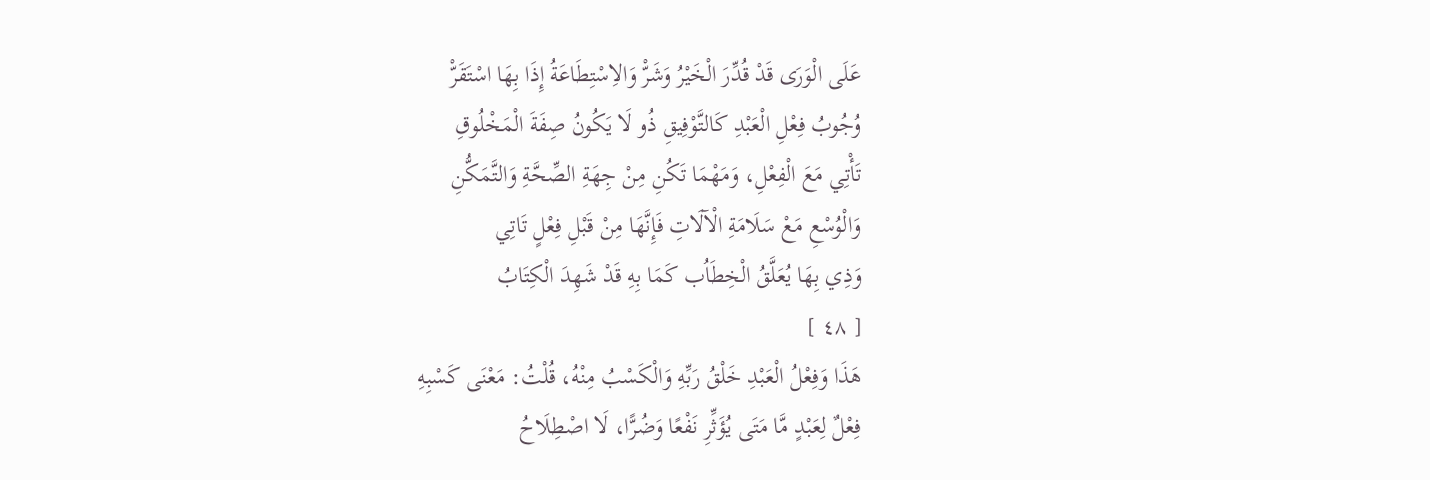عَلَى الْوَرَى قَدْ قُدِّرَ الْخَيْرُ وَشَرّْ وَالاِسْتِطَاعَةُ إِذَا بِهَا اسْتَقَرّْ
وُجُوبُ فِعْلِ الْعَبْدِ كَالتَّوْفِيقِ ذُو لَا يَكُونُ صِفَةَ الْمَخْلُوقِ
تَأْتِي مَعَ الْفِعْلِ، وَمَهْمَا تَكُنِ مِنْ جِهَةِ الصِّحَّةِ وَالتَّمَكُّنِ
وَالْوُسْعِ مَعْ سَلَامَةِ الْآلَاتِ فَإِنَّهَا مِنْ قَبْلِ فِعْلٍ تَاتِي
وَذِي بِهَا يُعَلَّقُ الْخِطَاُب كَمَا بِهِ قَدْ شَهِدَ الْكِتَابُ
[ ٤٨ ]
هَذَا وَفِعْلُ الْعَبْدِ خَلْقُ رَبِّهِ وَالْكَسْبُ مِنْهُ، قُلْتُ: مَعْنَى كَسْبِهِ
فِعْلٌ لِعَبْدٍ مَّا مَتَى يُؤَثِّرِ نَفْعًا وَضُرًّا، لَا اصْطِلَاحُ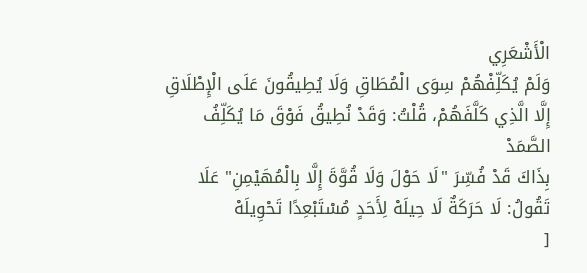الْأَشْعَرِي
وَلَمْ يُكَلِّفْهُمْ سِوَى الْمُطَاقِ وَلَا يُطِيقُونَ عَلَى الْإِطْلَاقِ
إِلَّا الَّذِي كَلَّفَهُمْ، قُلْتُ: وَقَدْ نُطِيقُ فَوْقَ مَا يُكَلِّفُ الصَّمَدْ
بِذَاكَ قَدْ فُسِّرَ "لَا حَوْلَ وَلَا قُوَّةَ إِلَّا بِالْمُهَيْمِنِ" عَلَا
تَقُولُ: لَا حَرَكَةٌ لَا حِيلَهْ لِأَحَدٍ مُسْتَبْعِدًا تَحْوِيلَهْ
[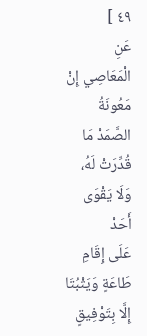٤٩ ]
عَنِ الْمَعَاصِي إِنْ مَعُونَةُ الصَّمَدْ مَا قُدِّرَتْ لَهُ، وَلَا يَقْوَى أَحَدْ
عَلَى إِقَامِ طَاعَةٍ وَيَثْبُتَا إِلَّا بِتَوْفِيقٍ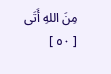مِنَ اللهِ أَتَى
[ ٥٠ ]